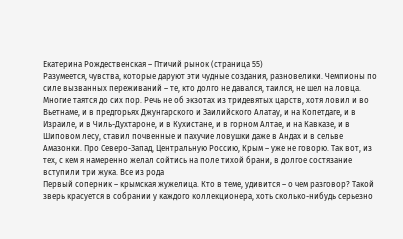Екатерина Рождественская – Птичий рынок (страница 55)
Разумеется, чувства, которые даруют эти чудные создания, разновелики. Чемпионы по силе вызванных переживаний – те, кто долго не давался, таился, не шел на ловца. Многие таятся до сих пор. Речь не об экзотах из тридевятых царств, хотя ловил и во Вьетнаме, и в предгорьях Джунгарского и Заилийского Алатау, и на Копетдаге, и в Израиле, и в Чиль-Духтароне, и в Кухистане, и в горном Алтае, и на Кавказе, и в Шиповом лесу, ставил почвенные и пахучие ловушки даже в Андах и в сельве Амазонки. Про Северо-Запад, Центральную Россию, Крым – уже не говорю. Так вот, из тех, с кем я намеренно желал сойтись на поле тихой брани, в долгое состязание вступили три жука. Все из рода
Первый соперник – крымская жужелица. Кто в теме, удивится – о чем разговор? Такой зверь красуется в собрании у каждого коллекционера, хоть сколько-нибудь серьезно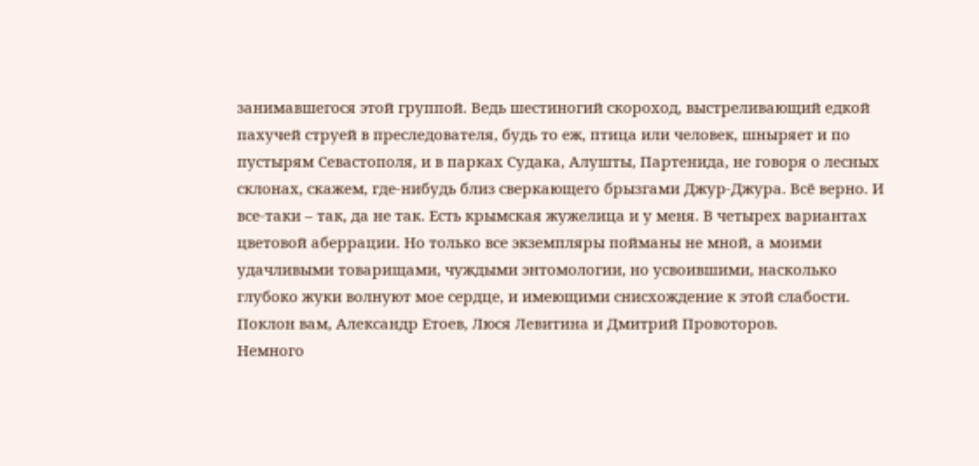занимавшегося этой группой. Ведь шестиногий скороход, выстреливающий едкой пахучей струей в преследователя, будь то еж, птица или человек, шныряет и по пустырям Севастополя, и в парках Судака, Алушты, Партенида, не говоря о лесных склонах, скажем, где-нибудь близ сверкающего брызгами Джур-Джура. Всё верно. И все-таки – так, да не так. Есть крымская жужелица и у меня. В четырех вариантах цветовой аберрации. Но только все экземпляры пойманы не мной, а моими удачливыми товарищами, чуждыми энтомологии, но усвоившими, насколько глубоко жуки волнуют мое сердце, и имеющими снисхождение к этой слабости. Поклон вам, Александр Етоев, Люся Левитина и Дмитрий Провоторов.
Немного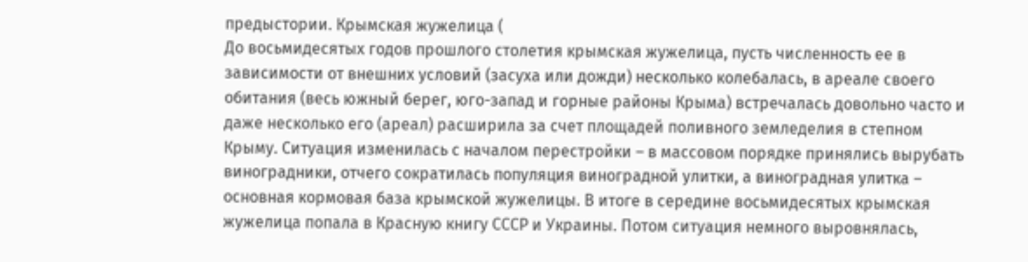предыстории. Крымская жужелица (
До восьмидесятых годов прошлого столетия крымская жужелица, пусть численность ее в зависимости от внешних условий (засуха или дожди) несколько колебалась, в ареале своего обитания (весь южный берег, юго-запад и горные районы Крыма) встречалась довольно часто и даже несколько его (ареал) расширила за счет площадей поливного земледелия в степном Крыму. Ситуация изменилась с началом перестройки – в массовом порядке принялись вырубать виноградники, отчего сократилась популяция виноградной улитки, а виноградная улитка – основная кормовая база крымской жужелицы. В итоге в середине восьмидесятых крымская жужелица попала в Красную книгу СССР и Украины. Потом ситуация немного выровнялась,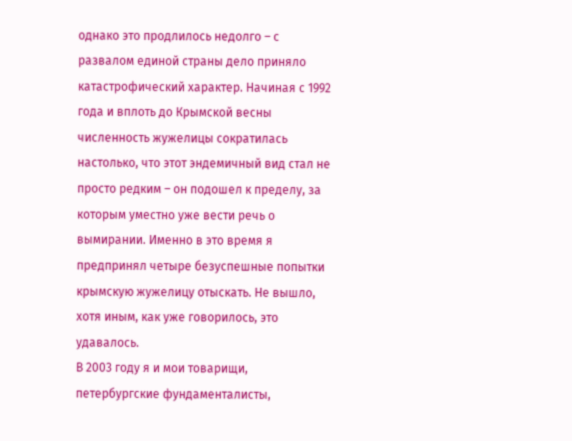однако это продлилось недолго – с развалом единой страны дело приняло катастрофический характер. Начиная с 1992 года и вплоть до Крымской весны численность жужелицы сократилась настолько, что этот эндемичный вид стал не просто редким – он подошел к пределу, за которым уместно уже вести речь о вымирании. Именно в это время я предпринял четыре безуспешные попытки крымскую жужелицу отыскать. Не вышло, хотя иным, как уже говорилось, это удавалось.
В 2003 году я и мои товарищи, петербургские фундаменталисты,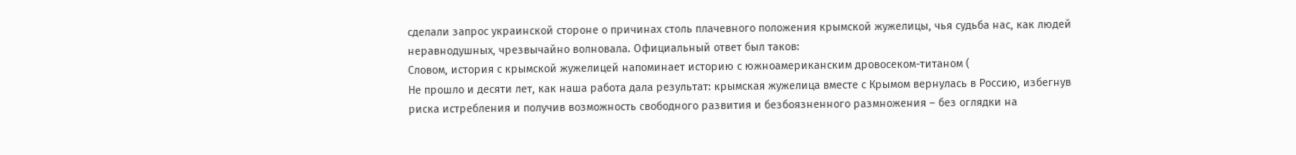сделали запрос украинской стороне о причинах столь плачевного положения крымской жужелицы, чья судьба нас, как людей неравнодушных, чрезвычайно волновала. Официальный ответ был таков:
Словом, история с крымской жужелицей напоминает историю с южноамериканским дровосеком-титаном (
Не прошло и десяти лет, как наша работа дала результат: крымская жужелица вместе с Крымом вернулась в Россию, избегнув риска истребления и получив возможность свободного развития и безбоязненного размножения – без оглядки на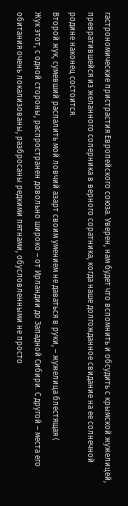гастрономические пристрастия Европейского союза. Уверен, нам будет что вспомнить и обсудить с крымской жужелицей, превратившейся из желанного соперника в верного соратника, когда наше долгожданное свидание на ее солнечной родине наконец состоится.
Второй жук, сумевший распалить мой ловчий азарт своим умением не даваться в руки, – жужелица блестящая (
Жук этот, с одной стороны, распространен довольно широко – от Ирландии до Западной Сибири. С другой – места его обитания очень локализованы, разбросаны редкими пятнами, обусловленными не просто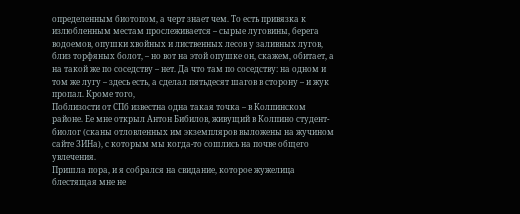определенным биотопом, а черт знает чем. То есть привязка к излюбленным местам прослеживается – сырые луговины, берега водоемов, опушки хвойных и лиственных лесов у заливных лугов, близ торфяных болот, – но вот на этой опушке он, скажем, обитает, а на такой же по соседству – нет. Да что там по соседству: на одном и том же лугу – здесь есть, а сделал пятьдесят шагов в сторону – и жук пропал. Кроме того,
Поблизости от СПб известна одна такая точка – в Колпинском районе. Ее мне открыл Антон Бибилов, живущий в Колпино студент-биолог (сканы отловленных им экземпляров выложены на жучином сайте ЗИНа), с которым мы когда-то сошлись на почве общего увлечения.
Пришла пора, и я собрался на свидание, которое жужелица блестящая мне не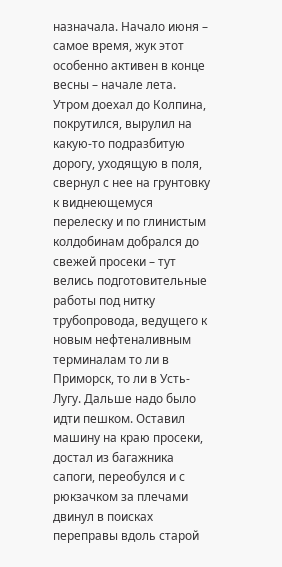назначала. Начало июня – самое время, жук этот особенно активен в конце весны – начале лета. Утром доехал до Колпина, покрутился, вырулил на какую-то подразбитую дорогу, уходящую в поля, свернул с нее на грунтовку к виднеющемуся перелеску и по глинистым колдобинам добрался до свежей просеки – тут велись подготовительные работы под нитку трубопровода, ведущего к новым нефтеналивным терминалам то ли в Приморск, то ли в Усть-Лугу. Дальше надо было идти пешком. Оставил машину на краю просеки, достал из багажника сапоги, переобулся и с рюкзачком за плечами двинул в поисках переправы вдоль старой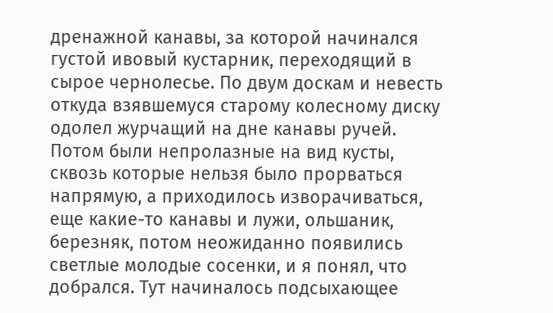дренажной канавы, за которой начинался густой ивовый кустарник, переходящий в сырое чернолесье. По двум доскам и невесть откуда взявшемуся старому колесному диску одолел журчащий на дне канавы ручей. Потом были непролазные на вид кусты, сквозь которые нельзя было прорваться напрямую, а приходилось изворачиваться, еще какие-то канавы и лужи, ольшаник, березняк, потом неожиданно появились светлые молодые сосенки, и я понял, что добрался. Тут начиналось подсыхающее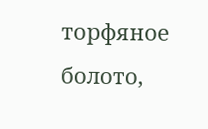торфяное болото,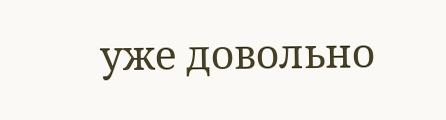уже довольно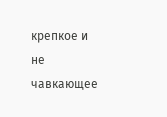крепкое и не чавкающее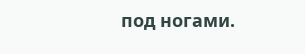под ногами.